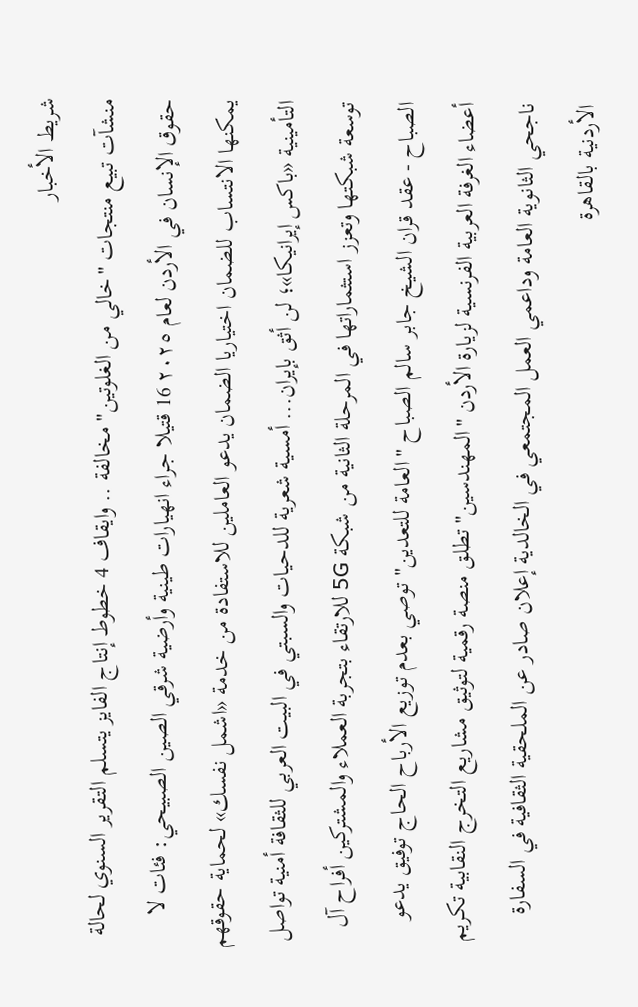شريط الأخبار
منشآت تبيع منتجات "خالي من الغلوتين" مخالفة .. وايقاف 4 خطوط إنتاج الفايز يتسلم التقرير السنوي لحالة حقوق الإنسان في الأردن لعام ٢٠٢٥ 16 قتيلا جراء انهيارات طينية وأرضية شرقي الصين الصبيحي: فئات لا يمكنها الانتساب للضمان اختياريا الضمان يدعو العاملين للاستفادة من خدمة «اشمل نفسك» لحماية حقوقهم التأمينية «باكس إيرانيكا»؛ لن أثق بإيران... أمسية شعرية للدحيات والسبتي في البيت العربي للثقافة أمنية تواصل توسعة شبكتها وتعزز استثماراتها في المرحلة الثانية من شبكة 5G للارتقاء بتجربة العملاء والمشتركين أفراح آل الصباح - عقد قران الشيخ جابر سالم الصباح "العامة للتعدين" توصي بعدم توزيع الأرباح الحاج توفيق يدعو أعضاء الغرفة العربية الفرنسية لزيارة الأردن "المهندسين" تطلق منصة رقمية لتوثيق مشاريع التخرج النقابية تكريم ناجحي الثانوية العامة وداعمي العمل المجتمعي في الخالدية إعلان صادر عن الملحقية الثقافية في السفارة الأردنية بالقاهرة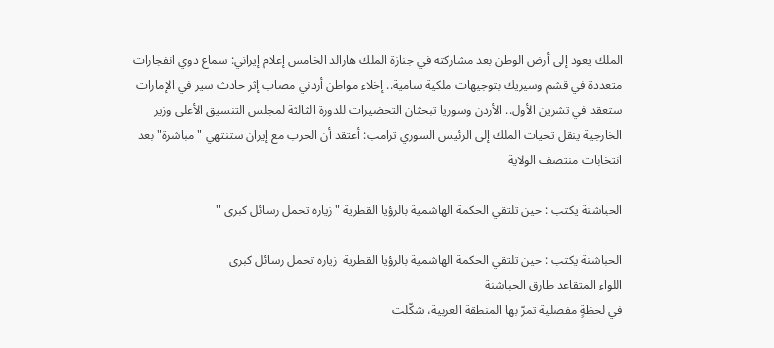الملك يعود إلى أرض الوطن بعد مشاركته في جنازة الملك هارالد الخامس إعلام إيراني: سماع دوي انفجارات متعددة في قشم وسيريك بتوجيهات ملكية سامية.. إخلاء مواطن أردني مصاب إثر حادث سير في الإمارات ستعقد في تشرين الأول.. الأردن وسوريا تبحثان التحضيرات للدورة الثالثة لمجلس التنسيق الأعلى وزير الخارجية ينقل تحيات الملك إلى الرئيس السوري ترامب: أعتقد أن الحرب مع إيران ستنتهي "مباشرة" بعد انتخابات منتصف الولاية

الحباشنة يكتب : حين تلتقي الحكمة الهاشمية بالرؤيا القطرية " زياره تحمل رسائل كبرى "

الحباشنة يكتب : حين تلتقي الحكمة الهاشمية بالرؤيا القطرية  زياره تحمل رسائل كبرى
اللواء المتقاعد طارق الحباشنة
في لحظةٍ مفصلية تمرّ بها المنطقة العربية، شكّلت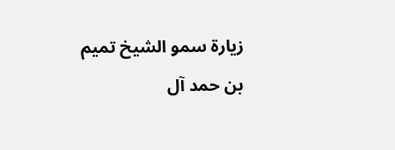زيارة سمو الشيخ تميم بن حمد آل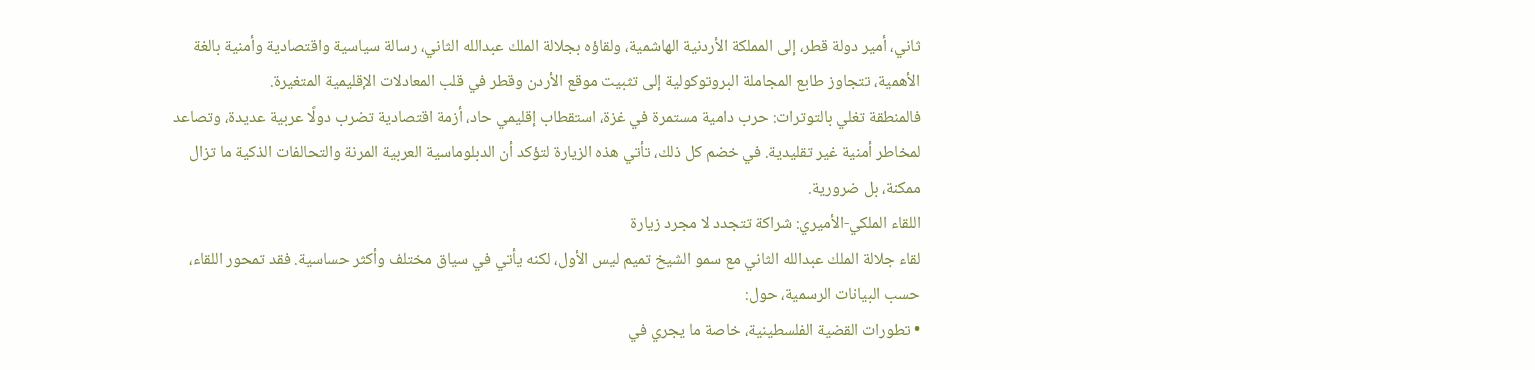ثاني، أمير دولة قطر، إلى المملكة الأردنية الهاشمية، ولقاؤه بجلالة الملك عبدالله الثاني، رسالة سياسية واقتصادية وأمنية بالغة الأهمية، تتجاوز طابع المجاملة البروتوكولية إلى تثبيت موقع الأردن وقطر في قلب المعادلات الإقليمية المتغيرة.
فالمنطقة تغلي بالتوترات: حرب دامية مستمرة في غزة، استقطاب إقليمي حاد، أزمة اقتصادية تضرب دولًا عربية عديدة، وتصاعد لمخاطر أمنية غير تقليدية. في خضم كل ذلك، تأتي هذه الزيارة لتؤكد أن الدبلوماسية العربية المرنة والتحالفات الذكية ما تزال ممكنة، بل ضرورية.
اللقاء الملكي-الأميري: شراكة تتجدد لا مجرد زيارة
لقاء جلالة الملك عبدالله الثاني مع سمو الشيخ تميم ليس الأول، لكنه يأتي في سياق مختلف وأكثر حساسية. فقد تمحور اللقاء، حسب البيانات الرسمية، حول:
• تطورات القضية الفلسطينية، خاصة ما يجري في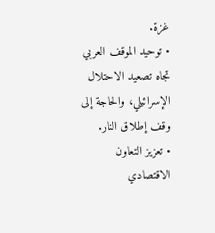غزة.
• توحيد الموقف العربي تجاه تصعيد الاحتلال الإسرائيلي، والحاجة إلى وقف إطلاق النار.
• تعزيز التعاون الاقتصادي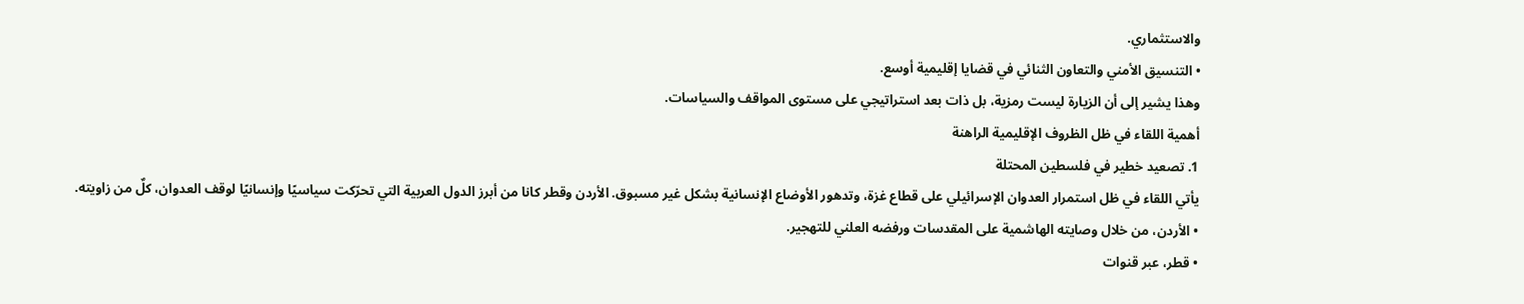والاستثماري.
• التنسيق الأمني والتعاون الثنائي في قضايا إقليمية أوسع.
وهذا يشير إلى أن الزيارة ليست رمزية، بل ذات بعد استراتيجي على مستوى المواقف والسياسات.
أهمية اللقاء في ظل الظروف الإقليمية الراهنة
1. تصعيد خطير في فلسطين المحتلة
يأتي اللقاء في ظل استمرار العدوان الإسرائيلي على قطاع غزة، وتدهور الأوضاع الإنسانية بشكل غير مسبوق. الأردن وقطر كانا من أبرز الدول العربية التي تحرّكت سياسيًا وإنسانيًا لوقف العدوان، كلٌ من زاويته.
• الأردن، من خلال وصايته الهاشمية على المقدسات ورفضه العلني للتهجير.
• قطر، عبر قنوات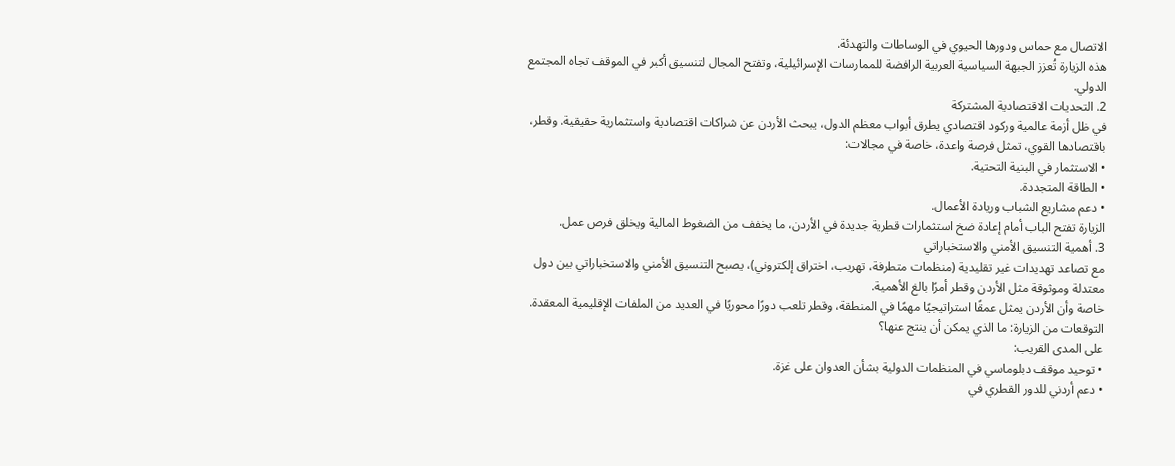الاتصال مع حماس ودورها الحيوي في الوساطات والتهدئة.
هذه الزيارة تُعزز الجبهة السياسية العربية الرافضة للممارسات الإسرائيلية، وتفتح المجال لتنسيق أكبر في الموقف تجاه المجتمع الدولي.
2. التحديات الاقتصادية المشتركة
في ظل أزمة عالمية وركود اقتصادي يطرق أبواب معظم الدول، يبحث الأردن عن شراكات اقتصادية واستثمارية حقيقية. وقطر، باقتصادها القوي، تمثل فرصة واعدة، خاصة في مجالات:
• الاستثمار في البنية التحتية.
• الطاقة المتجددة.
• دعم مشاريع الشباب وريادة الأعمال.
الزيارة تفتح الباب أمام إعادة ضخ استثمارات قطرية جديدة في الأردن، ما يخفف من الضغوط المالية ويخلق فرص عمل.
3. أهمية التنسيق الأمني والاستخباراتي
مع تصاعد تهديدات غير تقليدية (منظمات متطرفة، تهريب، اختراق إلكتروني)، يصبح التنسيق الأمني والاستخباراتي بين دول معتدلة وموثوقة مثل الأردن وقطر أمرًا بالغ الأهمية.
خاصة وأن الأردن يمثل عمقًا استراتيجيًا مهمًا في المنطقة، وقطر تلعب دورًا محوريًا في العديد من الملفات الإقليمية المعقدة.
التوقعات من الزيارة: ما الذي يمكن أن ينتج عنها؟
على المدى القريب:
• توحيد موقف دبلوماسي في المنظمات الدولية بشأن العدوان على غزة.
• دعم أردني للدور القطري في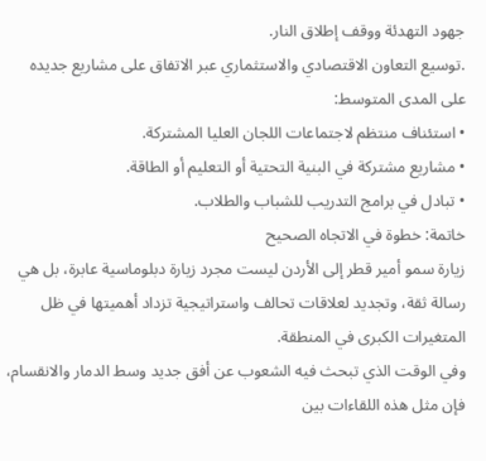جهود التهدئة ووقف إطلاق النار.
.توسيع التعاون الاقتصادي والاستثماري عبر الاتفاق على مشاريع جديده
على المدى المتوسط:
• استئناف منتظم لاجتماعات اللجان العليا المشتركة.
• مشاريع مشتركة في البنية التحتية أو التعليم أو الطاقة.
• تبادل في برامج التدريب للشباب والطلاب.
خاتمة: خطوة في الاتجاه الصحيح
زيارة سمو أمير قطر إلى الأردن ليست مجرد زيارة دبلوماسية عابرة، بل هي رسالة ثقة، وتجديد لعلاقات تحالف واستراتيجية تزداد أهميتها في ظل المتغيرات الكبرى في المنطقة.
وفي الوقت الذي تبحث فيه الشعوب عن أفق جديد وسط الدمار والانقسام، فإن مثل هذه اللقاءات بين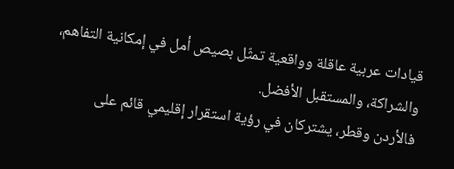قيادات عربية عاقلة وواقعية تمثّل بصيص أمل في إمكانية التفاهم، والشراكة، والمستقبل الأفضل.
فالأردن وقطر، يشتركان في رؤية استقرار إقليمي قائم على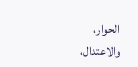الحوار، والاعتدال،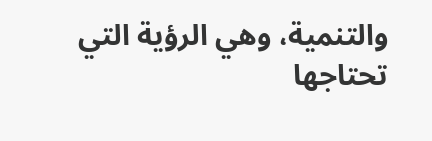والتنمية، وهي الرؤية التي تحتاجها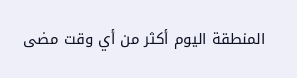المنطقة اليوم أكثر من أي وقت مضى